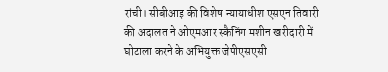रांची। सीबीआइ की विशेष न्यायाधीश एसएन तिवारी की अदालत ने ओएमआर स्कैनिंग मशीन खरीदारी में घोटाला करने के अभियुक्त जेपीएसएसी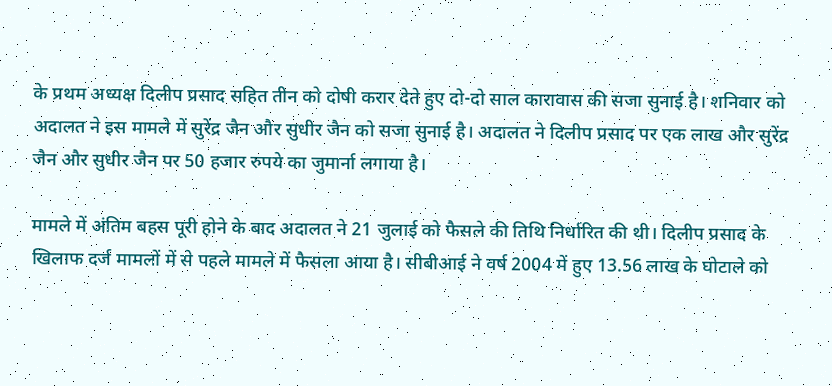के प्रथम अध्यक्ष दिलीप प्रसाद सहित तीन को दोषी करार देते हुए दो-दो साल कारावास की सजा सुनाई है। शनिवार को अदालत ने इस मामले में सुरेंद्र जैन और सुधीर जैन को सजा सुनाई है। अदालत ने दिलीप प्रसाद पर एक लाख और सुरेंद्र जैन और सुधीर जैन पर 50 हजार रुपये का जुमार्ना लगाया है।

मामले में अंतिम बहस पूरी होने के बाद अदालत ने 21 जुलाई को फैसले की तिथि निर्धारित की थी। दिलीप प्रसाद के खिलाफ दर्ज मामलों में से पहले मामले में फैसला आया है। सीबीआई ने वर्ष 2004 में हुए 13.56 लाख के घोटाले को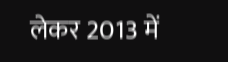लेकर 2013 में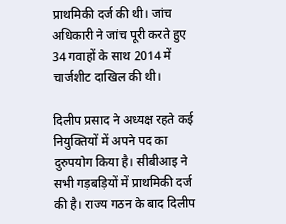प्राथमिकी दर्ज की थी। जांच अधिकारी ने जांच पूरी करते हुए 34 गवाहों के साथ 2014 में चार्जशीट दाखिल की थी।

दिलीप प्रसाद ने अध्यक्ष रहते कई नियुक्तियों में अपने पद का दुरुपयोग किया है। सीबीआइ ने सभी गड़बड़ियों में प्राथमिकी दर्ज की है। राज्य गठन के बाद दिलीप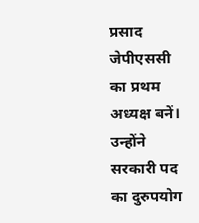प्रसाद जेपीएससी का प्रथम अध्यक्ष बनें। उन्होंने सरकारी पद का दुरुपयोग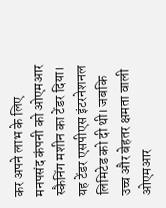कर अपने लाभ के लिए मनपसंद कंपनी को ओएमआर स्कैनिंग मशीन का टेंडर दिया। यह टेंडर एसपीएस इंटरनेशनल लिमिटेड को दी थी। जबकि उच्च और बेहतर क्षमता वाली ओएमआर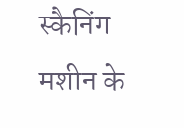स्कैनिंग मशीन के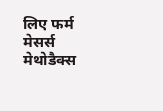लिए फर्म मेसर्स मेथोडैक्स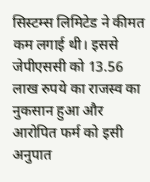सिस्टम्स लिमिटेड ने कीमत कम लगाई थी। इससे जेपीएससी को 13.56 लाख रुपये का राजस्व का नुकसान हुआ और आरोपित फर्म को इसी अनुपात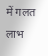में गलत लाभ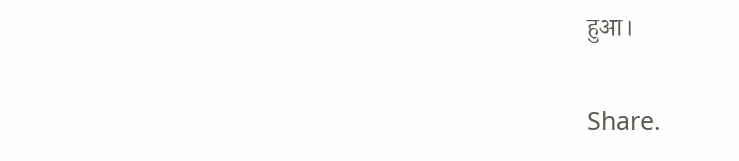हुआ।

Share.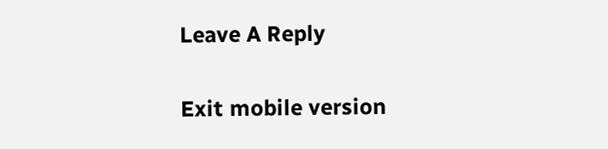Leave A Reply

Exit mobile version